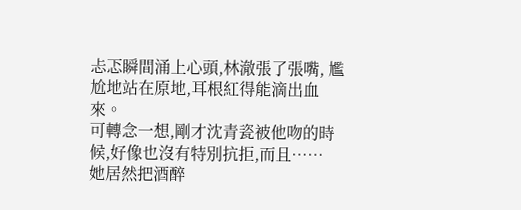忐忑瞬間涌上心頭,林澈張了張嘴, 尷尬地站在原地,耳根紅得能滴出血來。
可轉念一想,剛才沈青瓷被他吻的時候,好像也沒有特別抗拒,而且……
她居然把酒醉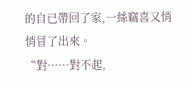的自已帶回了家,一絲竊喜又悄悄冒了出來。
“對……對不起,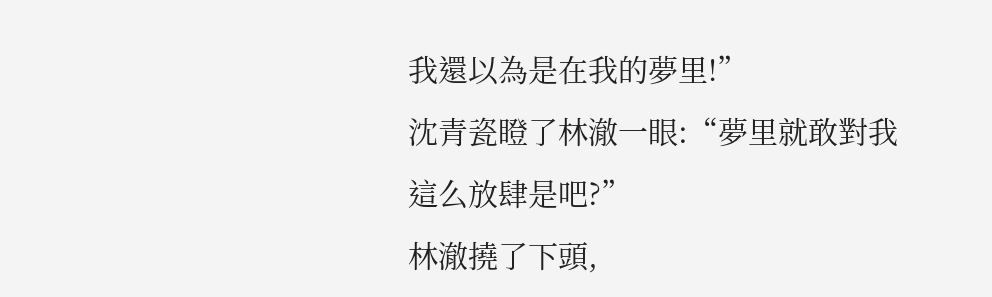我還以為是在我的夢里!”
沈青瓷瞪了林澈一眼:“夢里就敢對我這么放肆是吧?”
林澈撓了下頭,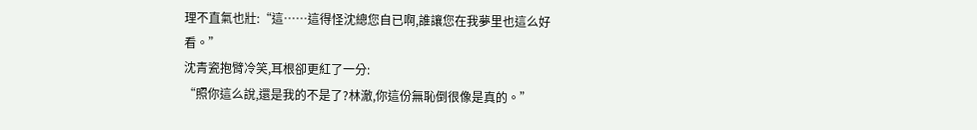理不直氣也壯:“這……這得怪沈總您自已啊,誰讓您在我夢里也這么好看。”
沈青瓷抱臂冷笑,耳根卻更紅了一分:
“照你這么說,還是我的不是了?林澈,你這份無恥倒很像是真的。”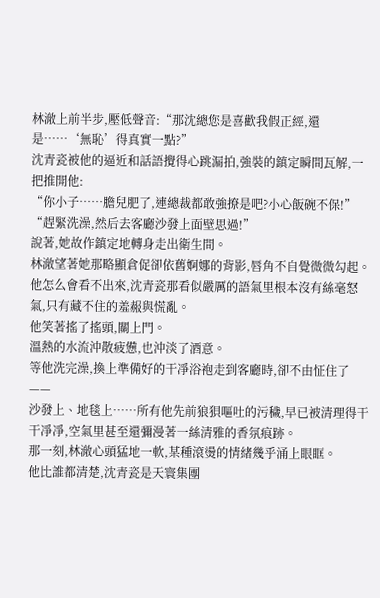林澈上前半步,壓低聲音:“那沈總您是喜歡我假正經,還是……‘無恥’得真實一點?”
沈青瓷被他的逼近和話語攪得心跳漏拍,強裝的鎮定瞬間瓦解,一把推開他:
“你小子……膽兒肥了,連總裁都敢強撩是吧?小心飯碗不保!”
“趕緊洗澡,然后去客廳沙發上面壁思過!”
說著,她故作鎮定地轉身走出衛生間。
林澈望著她那略顯倉促卻依舊婀娜的背影,唇角不自覺微微勾起。
他怎么會看不出來,沈青瓷那看似嚴厲的語氣里根本沒有絲毫怒氣,只有藏不住的羞赧與慌亂。
他笑著搖了搖頭,關上門。
溫熱的水流沖散疲憊,也沖淡了酒意。
等他洗完澡,換上準備好的干凈浴袍走到客廳時,卻不由怔住了——
沙發上、地毯上……所有他先前狼狽嘔吐的污穢,早已被清理得干干凈凈,空氣里甚至還彌漫著一絲清雅的香氛痕跡。
那一刻,林澈心頭猛地一軟,某種滾燙的情緒幾乎涌上眼眶。
他比誰都清楚,沈青瓷是天寰集團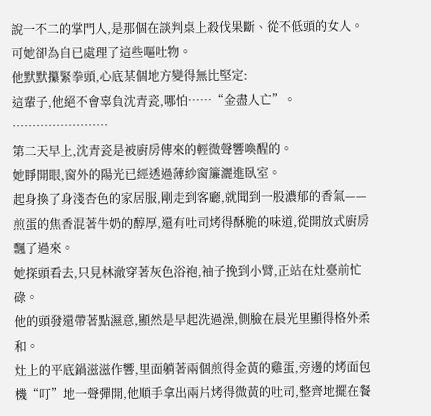說一不二的掌門人,是那個在談判桌上殺伐果斷、從不低頭的女人。
可她卻為自已處理了這些嘔吐物。
他默默攥緊拳頭,心底某個地方變得無比堅定:
這輩子,他絕不會辜負沈青瓷,哪怕……“金盡人亡”。
……………………
第二天早上,沈青瓷是被廚房傳來的輕微聲響喚醒的。
她睜開眼,窗外的陽光已經透過薄紗窗簾灑進臥室。
起身換了身淺杏色的家居服,剛走到客廳,就聞到一股濃郁的香氣——
煎蛋的焦香混著牛奶的醇厚,還有吐司烤得酥脆的味道,從開放式廚房飄了過來。
她探頭看去,只見林澈穿著灰色浴袍,袖子挽到小臂,正站在灶臺前忙碌。
他的頭發還帶著點濕意,顯然是早起洗過澡,側臉在晨光里顯得格外柔和。
灶上的平底鍋滋滋作響,里面躺著兩個煎得金黃的雞蛋,旁邊的烤面包機“叮”地一聲彈開,他順手拿出兩片烤得微黃的吐司,整齊地擺在餐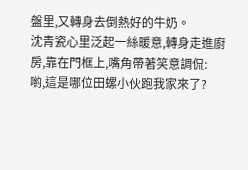盤里,又轉身去倒熱好的牛奶。
沈青瓷心里泛起一絲暖意,轉身走進廚房,靠在門框上,嘴角帶著笑意調侃:
喲,這是哪位田螺小伙跑我家來了?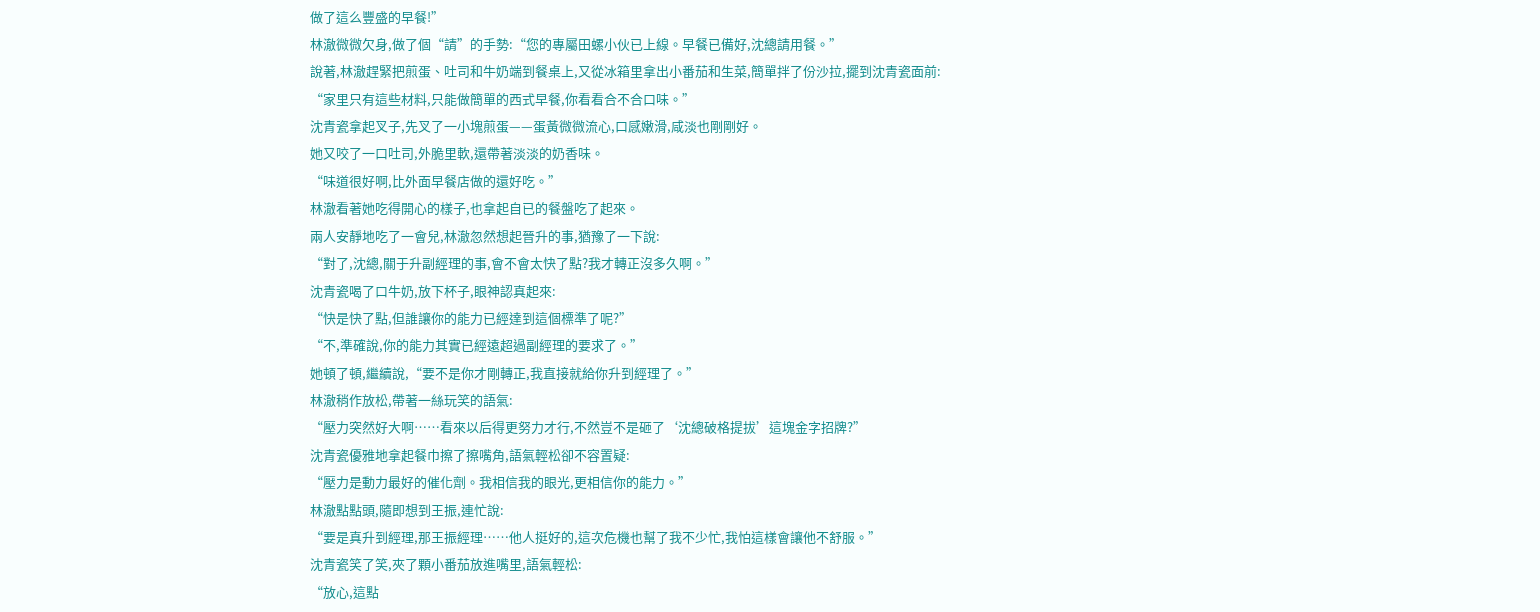做了這么豐盛的早餐!”
林澈微微欠身,做了個“請”的手勢:“您的專屬田螺小伙已上線。早餐已備好,沈總請用餐。”
說著,林澈趕緊把煎蛋、吐司和牛奶端到餐桌上,又從冰箱里拿出小番茄和生菜,簡單拌了份沙拉,擺到沈青瓷面前:
“家里只有這些材料,只能做簡單的西式早餐,你看看合不合口味。”
沈青瓷拿起叉子,先叉了一小塊煎蛋——蛋黃微微流心,口感嫩滑,咸淡也剛剛好。
她又咬了一口吐司,外脆里軟,還帶著淡淡的奶香味。
“味道很好啊,比外面早餐店做的還好吃。”
林澈看著她吃得開心的樣子,也拿起自已的餐盤吃了起來。
兩人安靜地吃了一會兒,林澈忽然想起晉升的事,猶豫了一下說:
“對了,沈總,關于升副經理的事,會不會太快了點?我才轉正沒多久啊。”
沈青瓷喝了口牛奶,放下杯子,眼神認真起來:
“快是快了點,但誰讓你的能力已經達到這個標準了呢?”
“不,準確說,你的能力其實已經遠超過副經理的要求了。”
她頓了頓,繼續說,“要不是你才剛轉正,我直接就給你升到經理了。”
林澈稍作放松,帶著一絲玩笑的語氣:
“壓力突然好大啊……看來以后得更努力才行,不然豈不是砸了‘沈總破格提拔’這塊金字招牌?”
沈青瓷優雅地拿起餐巾擦了擦嘴角,語氣輕松卻不容置疑:
“壓力是動力最好的催化劑。我相信我的眼光,更相信你的能力。”
林澈點點頭,隨即想到王振,連忙說:
“要是真升到經理,那王振經理……他人挺好的,這次危機也幫了我不少忙,我怕這樣會讓他不舒服。”
沈青瓷笑了笑,夾了顆小番茄放進嘴里,語氣輕松:
“放心,這點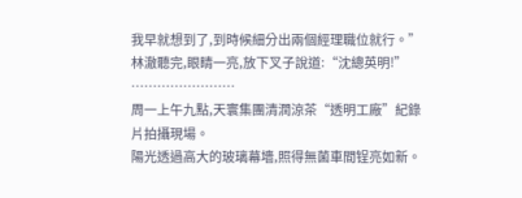我早就想到了,到時候細分出兩個經理職位就行。”
林澈聽完,眼睛一亮,放下叉子說道:“沈總英明!”
……………………
周一上午九點,天寰集團清潤涼茶“透明工廠”紀錄片拍攝現場。
陽光透過高大的玻璃幕墻,照得無菌車間锃亮如新。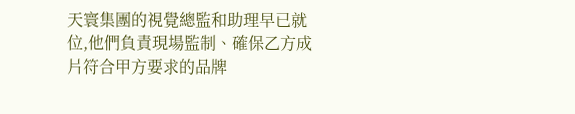天寰集團的視覺總監和助理早已就位,他們負責現場監制、確保乙方成片符合甲方要求的品牌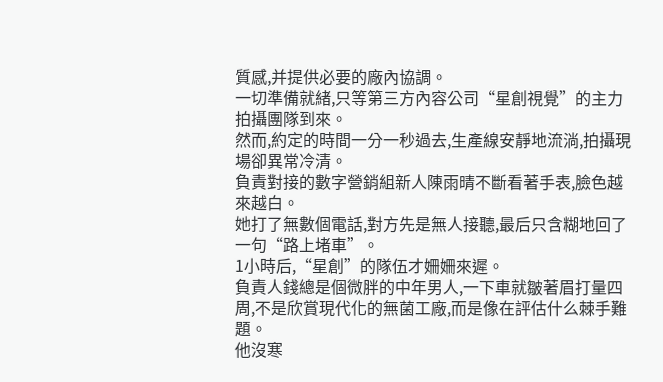質感,并提供必要的廠內協調。
一切準備就緒,只等第三方內容公司“星創視覺”的主力拍攝團隊到來。
然而,約定的時間一分一秒過去,生產線安靜地流淌,拍攝現場卻異常冷清。
負責對接的數字營銷組新人陳雨晴不斷看著手表,臉色越來越白。
她打了無數個電話,對方先是無人接聽,最后只含糊地回了一句“路上堵車”。
1小時后,“星創”的隊伍才姍姍來遲。
負責人錢總是個微胖的中年男人,一下車就皺著眉打量四周,不是欣賞現代化的無菌工廠,而是像在評估什么棘手難題。
他沒寒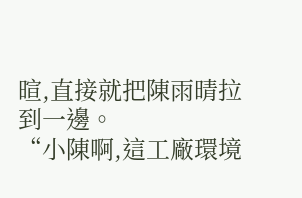暄,直接就把陳雨晴拉到一邊。
“小陳啊,這工廠環境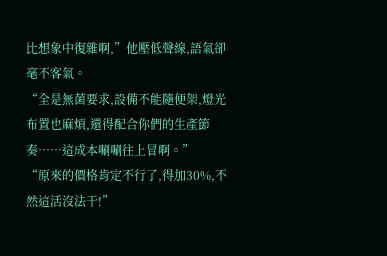比想象中復雜啊,”他壓低聲線,語氣卻毫不客氣。
“全是無菌要求,設備不能隨便架,燈光布置也麻煩,還得配合你們的生產節奏……這成本唰唰往上冒啊。”
“原來的價格肯定不行了,得加30%,不然這活沒法干!”